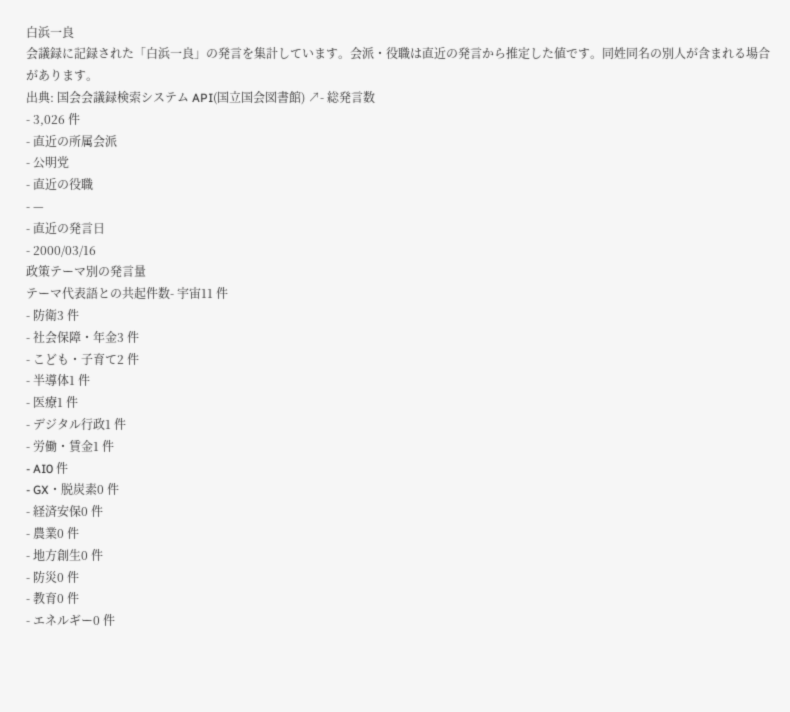白浜一良
会議録に記録された「白浜一良」の発言を集計しています。会派・役職は直近の発言から推定した値です。同姓同名の別人が含まれる場合があります。
出典: 国会会議録検索システム API(国立国会図書館) ↗- 総発言数
- 3,026 件
- 直近の所属会派
- 公明党
- 直近の役職
- —
- 直近の発言日
- 2000/03/16
政策テーマ別の発言量
テーマ代表語との共起件数- 宇宙11 件
- 防衛3 件
- 社会保障・年金3 件
- こども・子育て2 件
- 半導体1 件
- 医療1 件
- デジタル行政1 件
- 労働・賃金1 件
- AI0 件
- GX・脱炭素0 件
- 経済安保0 件
- 農業0 件
- 地方創生0 件
- 防災0 件
- 教育0 件
- エネルギー0 件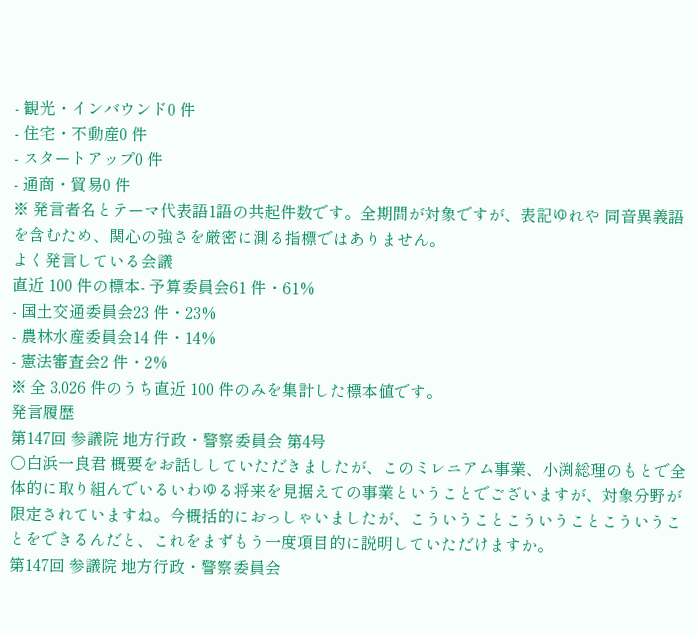- 観光・インバウンド0 件
- 住宅・不動産0 件
- スタートアップ0 件
- 通商・貿易0 件
※ 発言者名とテーマ代表語1語の共起件数です。全期間が対象ですが、表記ゆれや 同音異義語を含むため、関心の強さを厳密に測る指標ではありません。
よく発言している会議
直近 100 件の標本- 予算委員会61 件・61%
- 国土交通委員会23 件・23%
- 農林水産委員会14 件・14%
- 憲法審査会2 件・2%
※ 全 3,026 件のうち直近 100 件のみを集計した標本値です。
発言履歴
第147回 参議院 地方行政・警察委員会 第4号
○白浜一良君 概要をお話ししていただきましたが、このミレニアム事業、小渕総理のもとで全体的に取り組んでいるいわゆる将来を見据えての事業ということでございますが、対象分野が限定されていますね。今概括的におっしゃいましたが、こういうことこういうことこういうことをできるんだと、これをまずもう一度項目的に説明していただけますか。
第147回 参議院 地方行政・警察委員会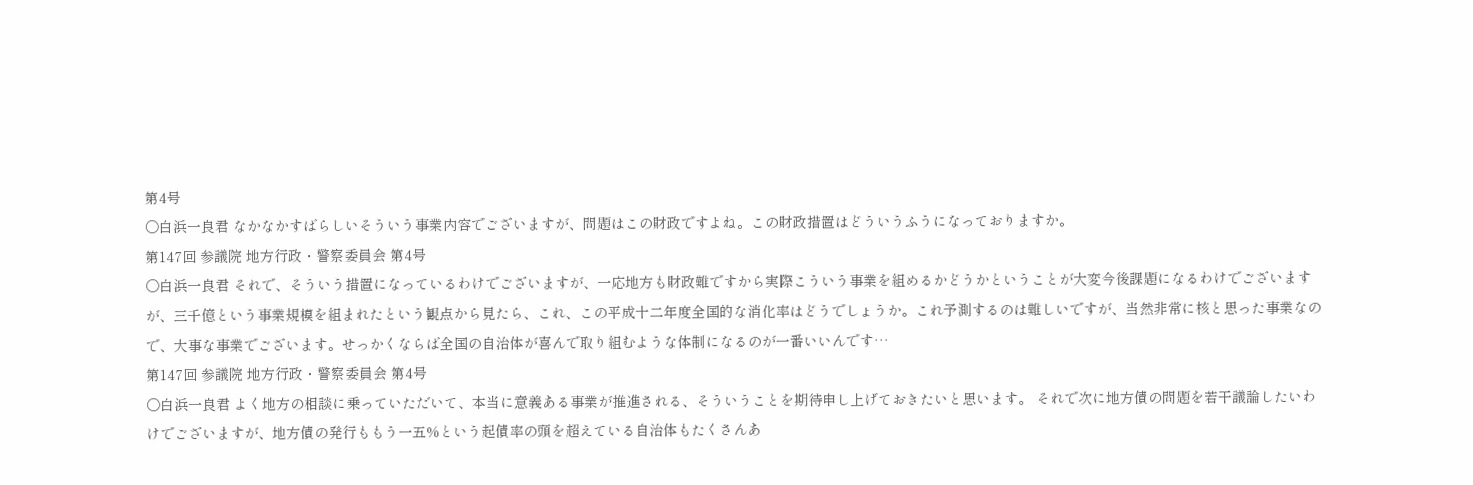第4号
○白浜一良君 なかなかすばらしいそういう事業内容でございますが、問題はこの財政ですよね。この財政措置はどういうふうになっておりますか。
第147回 参議院 地方行政・警察委員会 第4号
○白浜一良君 それで、そういう措置になっているわけでございますが、一応地方も財政難ですから実際こういう事業を組めるかどうかということが大変今後課題になるわけでございますが、三千億という事業規模を組まれたという観点から見たら、これ、この平成十二年度全国的な消化率はどうでしょうか。これ予測するのは難しいですが、当然非常に核と思った事業なので、大事な事業でございます。せっかくならば全国の自治体が喜んで取り組むような体制になるのが一番いいんです…
第147回 参議院 地方行政・警察委員会 第4号
○白浜一良君 よく地方の相談に乗っていただいて、本当に意義ある事業が推進される、そういうことを期待申し上げておきたいと思います。 それで次に地方債の問題を若干議論したいわけでございますが、地方債の発行ももう一五%という起債率の頭を超えている自治体もたくさんあ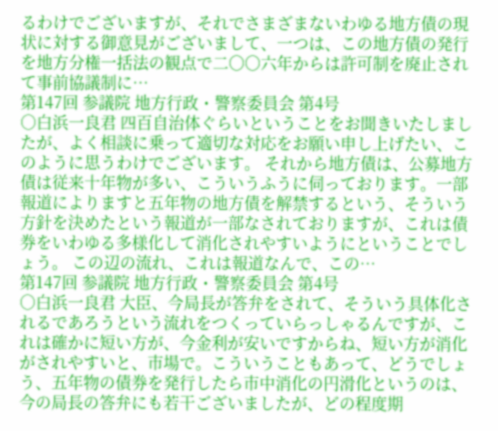るわけでございますが、それでさまざまないわゆる地方債の現状に対する御意見がございまして、一つは、この地方債の発行を地方分権一括法の観点で二〇〇六年からは許可制を廃止されて事前協議制に…
第147回 参議院 地方行政・警察委員会 第4号
○白浜一良君 四百自治体ぐらいということをお聞きいたしましたが、よく相談に乗って適切な対応をお願い申し上げたい、このように思うわけでございます。 それから地方債は、公募地方債は従来十年物が多い、こういうふうに伺っております。一部報道によりますと五年物の地方債を解禁するという、そういう方針を決めたという報道が一部なされておりますが、これは債券をいわゆる多様化して消化されやすいようにということでしょう。 この辺の流れ、これは報道なんで、この…
第147回 参議院 地方行政・警察委員会 第4号
○白浜一良君 大臣、今局長が答弁をされて、そういう具体化されるであろうという流れをつくっていらっしゃるんですが、これは確かに短い方が、今金利が安いですからね、短い方が消化がされやすいと、市場で。こういうこともあって、どうでしょう、五年物の債券を発行したら市中消化の円滑化というのは、今の局長の答弁にも若干ございましたが、どの程度期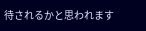待されるかと思われます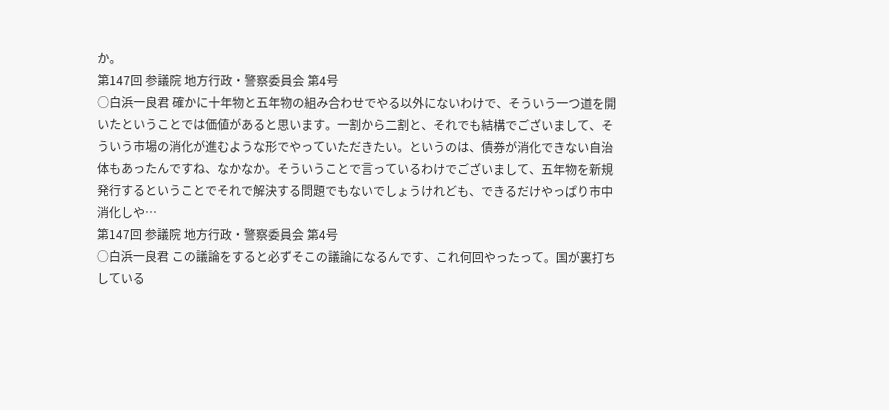か。
第147回 参議院 地方行政・警察委員会 第4号
○白浜一良君 確かに十年物と五年物の組み合わせでやる以外にないわけで、そういう一つ道を開いたということでは価値があると思います。一割から二割と、それでも結構でございまして、そういう市場の消化が進むような形でやっていただきたい。というのは、債券が消化できない自治体もあったんですね、なかなか。そういうことで言っているわけでございまして、五年物を新規発行するということでそれで解決する問題でもないでしょうけれども、できるだけやっぱり市中消化しや…
第147回 参議院 地方行政・警察委員会 第4号
○白浜一良君 この議論をすると必ずそこの議論になるんです、これ何回やったって。国が裏打ちしている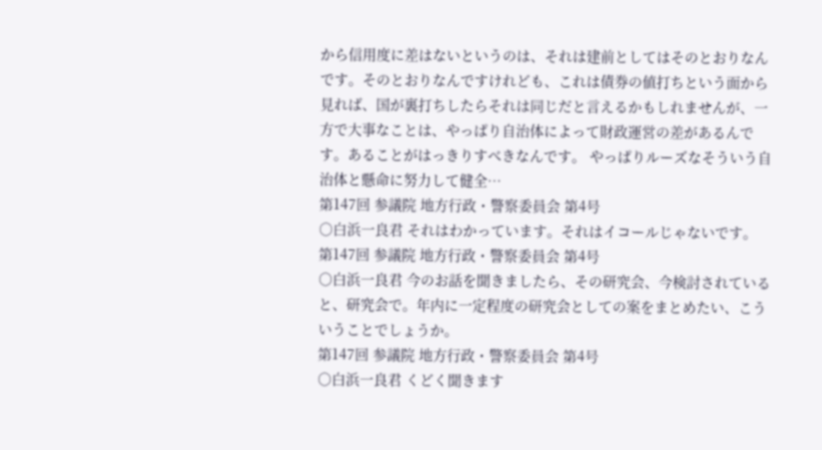から信用度に差はないというのは、それは建前としてはそのとおりなんです。そのとおりなんですけれども、これは債券の値打ちという面から見れば、国が裏打ちしたらそれは同じだと言えるかもしれませんが、一方で大事なことは、やっぱり自治体によって財政運営の差があるんです。あることがはっきりすべきなんです。 やっぱりルーズなそういう自治体と懸命に努力して健全…
第147回 参議院 地方行政・警察委員会 第4号
○白浜一良君 それはわかっています。それはイコールじゃないです。
第147回 参議院 地方行政・警察委員会 第4号
○白浜一良君 今のお話を聞きましたら、その研究会、今検討されていると、研究会で。年内に一定程度の研究会としての案をまとめたい、こういうことでしょうか。
第147回 参議院 地方行政・警察委員会 第4号
○白浜一良君 くどく聞きます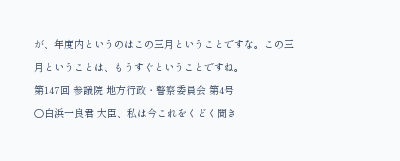が、年度内というのはこの三月ということですな。この三月ということは、もうすぐということですね。
第147回 参議院 地方行政・警察委員会 第4号
○白浜一良君 大臣、私は今これをくどく聞き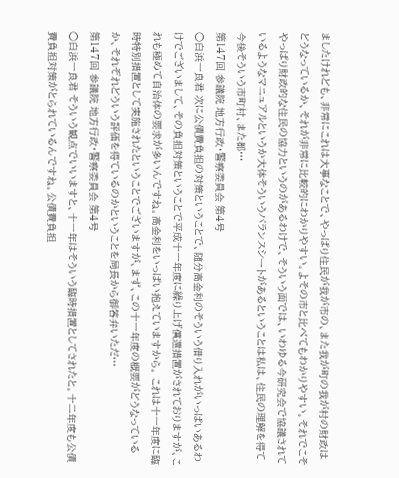ましたけれども、非常にこれは大事なことで、やっぱり住民が我が市の、また我が町の我が村の財政はどうなっているか、それが非常に比較的にわかりやすい。よその市と比べてもわかりやすい。それでこそやっぱり財政的な住民の協力というのがあるわけで、そういう面では、いわゆる今研究会で協議されているようなマニュアルというか大体そういうバランスシートがあるということは私は、住民の理解を得て今後そういう市町村、また都…
第147回 参議院 地方行政・警察委員会 第4号
○白浜一良君 次に公債費負担の対策ということで、随分高金利のそういう借り入れがいっぱいあるわけでございまして、その負担対策ということで平成十一年度に繰り上げ償還措置がされておりますが、これも極めて自治体の要求が多いんですね。高金利をいっぱい抱えていますから。 これは十一年度に臨時特別措置として実施されたということでございますが、まず、この十一年度の概要がどうなっているか、それぞれどういう評価を得ているのかということを局長から御答弁いただ…
第147回 参議院 地方行政・警察委員会 第4号
○白浜一良君 そういう観点でいいますと、十一年はそういう臨時措置としてされたと。十二年度も公債費負担対策がとられているんですね。公債費負担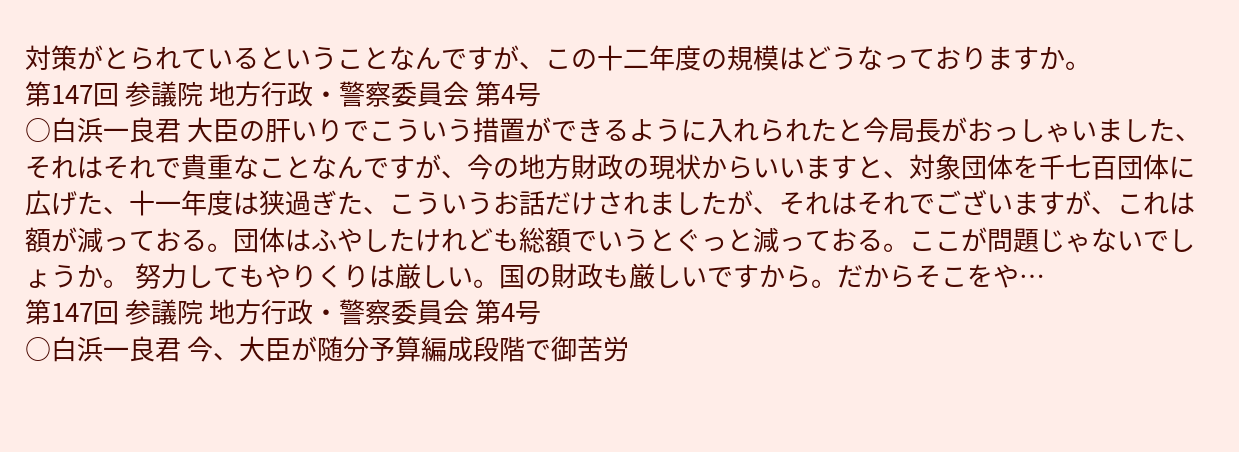対策がとられているということなんですが、この十二年度の規模はどうなっておりますか。
第147回 参議院 地方行政・警察委員会 第4号
○白浜一良君 大臣の肝いりでこういう措置ができるように入れられたと今局長がおっしゃいました、それはそれで貴重なことなんですが、今の地方財政の現状からいいますと、対象団体を千七百団体に広げた、十一年度は狭過ぎた、こういうお話だけされましたが、それはそれでございますが、これは額が減っておる。団体はふやしたけれども総額でいうとぐっと減っておる。ここが問題じゃないでしょうか。 努力してもやりくりは厳しい。国の財政も厳しいですから。だからそこをや…
第147回 参議院 地方行政・警察委員会 第4号
○白浜一良君 今、大臣が随分予算編成段階で御苦労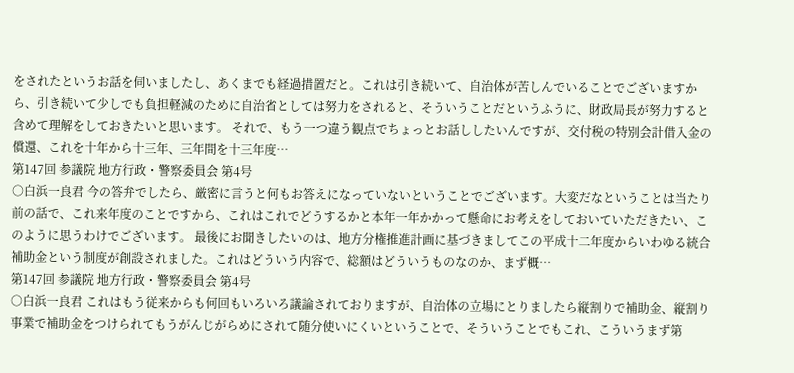をされたというお話を伺いましたし、あくまでも経過措置だと。これは引き続いて、自治体が苦しんでいることでございますから、引き続いて少しでも負担軽減のために自治省としては努力をされると、そういうことだというふうに、財政局長が努力すると含めて理解をしておきたいと思います。 それで、もう一つ違う観点でちょっとお話ししたいんですが、交付税の特別会計借入金の償還、これを十年から十三年、三年間を十三年度…
第147回 参議院 地方行政・警察委員会 第4号
○白浜一良君 今の答弁でしたら、厳密に言うと何もお答えになっていないということでございます。大変だなということは当たり前の話で、これ来年度のことですから、これはこれでどうするかと本年一年かかって懸命にお考えをしておいていただきたい、このように思うわけでございます。 最後にお聞きしたいのは、地方分権推進計画に基づきましてこの平成十二年度からいわゆる統合補助金という制度が創設されました。これはどういう内容で、総額はどういうものなのか、まず概…
第147回 参議院 地方行政・警察委員会 第4号
○白浜一良君 これはもう従来からも何回もいろいろ議論されておりますが、自治体の立場にとりましたら縦割りで補助金、縦割り事業で補助金をつけられてもうがんじがらめにされて随分使いにくいということで、そういうことでもこれ、こういうまず第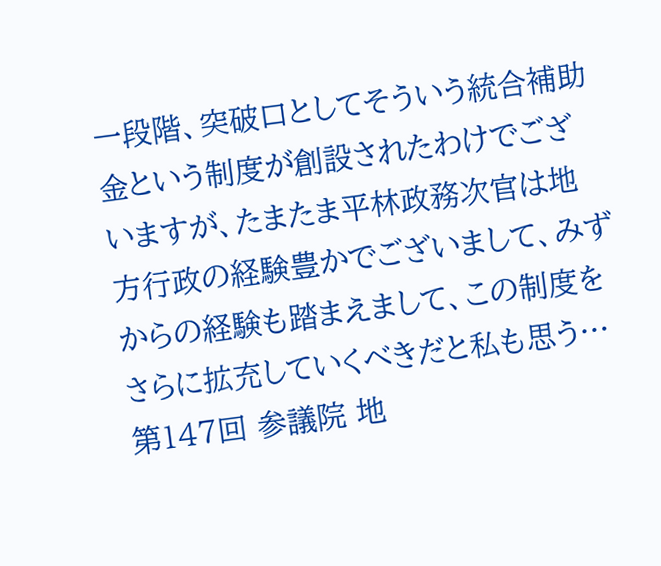一段階、突破口としてそういう統合補助金という制度が創設されたわけでございますが、たまたま平林政務次官は地方行政の経験豊かでございまして、みずからの経験も踏まえまして、この制度をさらに拡充していくべきだと私も思う…
第147回 参議院 地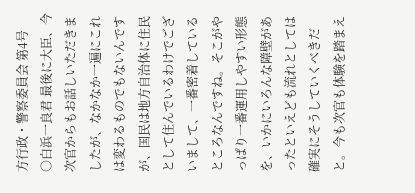方行政・警察委員会 第4号
○白浜一良君 最後に大臣、今次官からもお話しいただきましたが、なかなか一遍にこれは変わるものでもないんですが、国民は地方自治体に住民として住んでいるわけでございまして、一番密着しているところなんですね。そこがやっぱり一番運用しやすい形態を、いかにいろんな障壁があったといえども流れとしては確実にそうしていくべきだと。今も次官も体験を踏まえ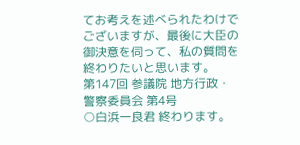てお考えを述べられたわけでございますが、最後に大臣の御決意を伺って、私の質問を終わりたいと思います。
第147回 参議院 地方行政・警察委員会 第4号
○白浜一良君 終わります。